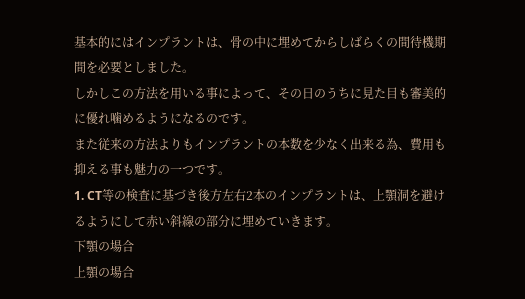基本的にはインプラントは、骨の中に埋めてからしばらくの間待機期間を必要としました。
しかしこの方法を用いる事によって、その日のうちに見た目も審美的に優れ噛めるようになるのです。
また従来の方法よりもインプラントの本数を少なく出来る為、費用も抑える事も魅力の一つです。
1. CT等の検査に基づき後方左右2本のインプラントは、上顎洞を避けるようにして赤い斜線の部分に埋めていきます。
下顎の場合
上顎の場合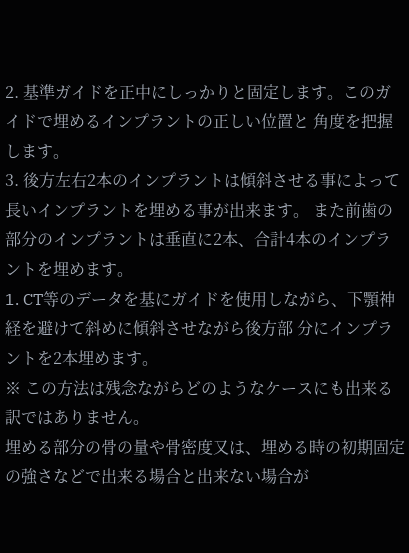2. 基準ガイドを正中にしっかりと固定します。このガイドで埋めるインプラントの正しい位置と 角度を把握します。
3. 後方左右2本のインプラントは傾斜させる事によって長いインプラントを埋める事が出来ます。 また前歯の部分のインプラントは垂直に2本、合計4本のインプラントを埋めます。
1. CT等のデータを基にガイドを使用しながら、下顎神経を避けて斜めに傾斜させながら後方部 分にインプラントを2本埋めます。
※ この方法は残念ながらどのようなケースにも出来る訳ではありません。
埋める部分の骨の量や骨密度又は、埋める時の初期固定の強さなどで出来る場合と出来ない場合が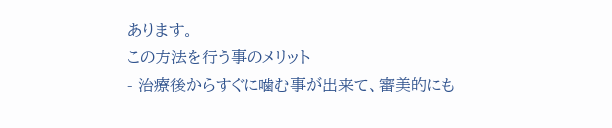あります。
この方法を行う事のメリット
- 治療後からすぐに噛む事が出来て、審美的にも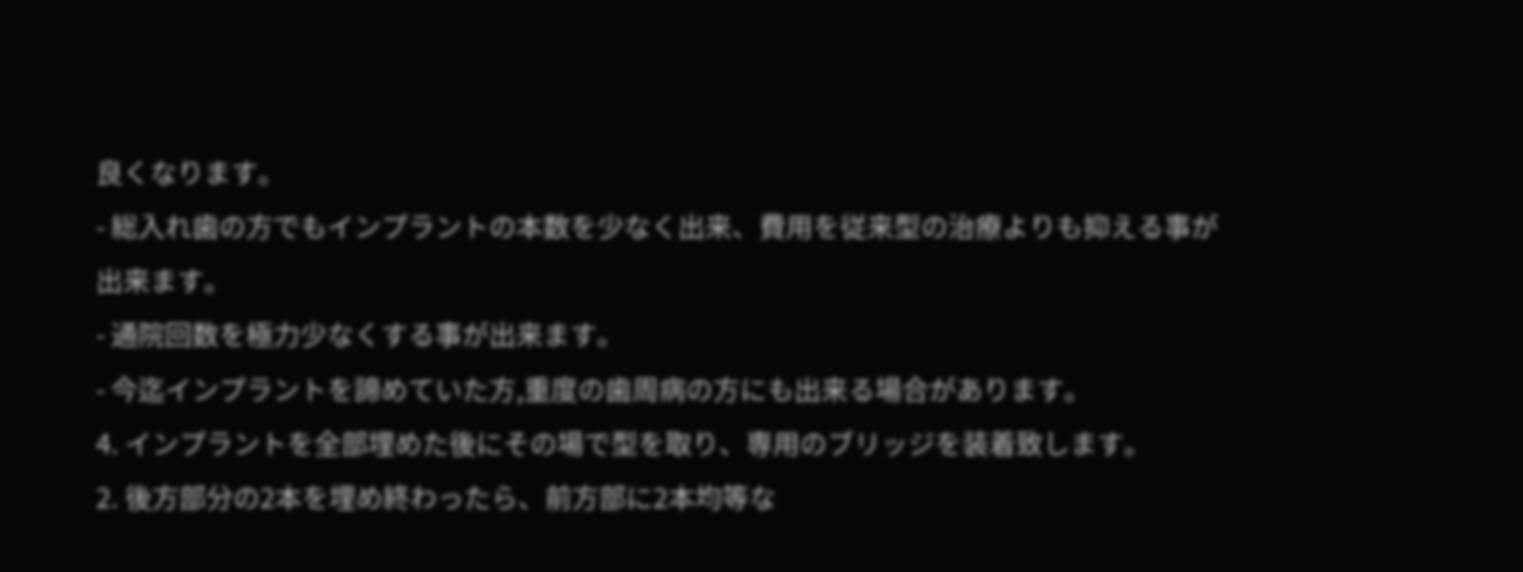良くなります。
- 総入れ歯の方でもインプラントの本数を少なく出来、費用を従来型の治療よりも抑える事が出来ます。
- 通院回数を極力少なくする事が出来ます。
- 今迄インプラントを諦めていた方,重度の歯周病の方にも出来る場合があります。
4. インプラントを全部埋めた後にその場で型を取り、専用のブリッジを装着致します。
2. 後方部分の2本を埋め終わったら、前方部に2本均等な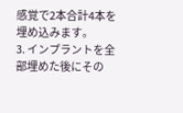感覚で2本合計4本を埋め込みます。
3. インプラントを全部埋めた後にその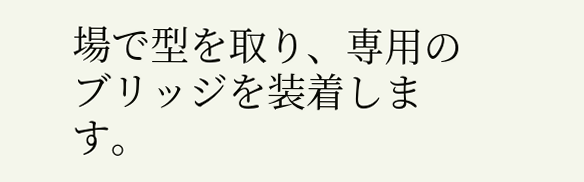場で型を取り、専用のブリッジを装着します。